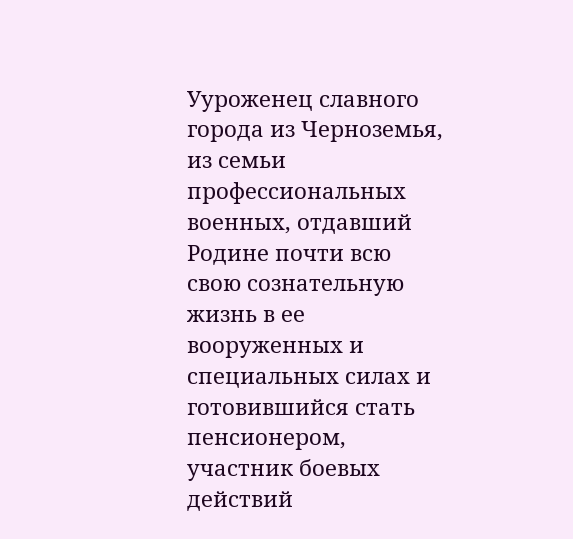Ууроженец славного города из Черноземья, из семьи профессиональных военных, отдавший Родине почти всю свою сознательную жизнь в ее вооруженных и специальных силах и готовившийся стать пенсионером, участник боевых действий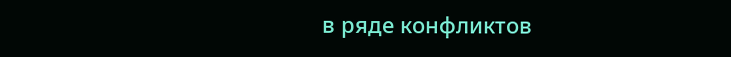в ряде конфликтов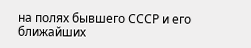на полях бывшего СССР и его ближайших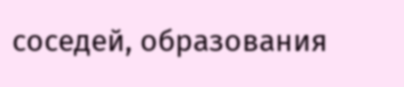соседей, образования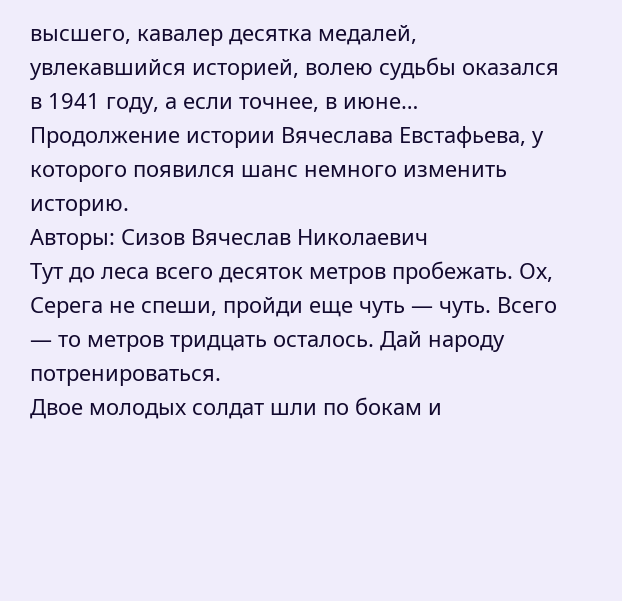высшего, кавалер десятка медалей, увлекавшийся историей, волею судьбы оказался в 1941 году, а если точнее, в июне… Продолжение истории Вячеслава Евстафьева, у которого появился шанс немного изменить историю.
Авторы: Сизов Вячеслав Николаевич
Тут до леса всего десяток метров пробежать. Ох, Серега не спеши, пройди еще чуть — чуть. Всего — то метров тридцать осталось. Дай народу потренироваться.
Двое молодых солдат шли по бокам и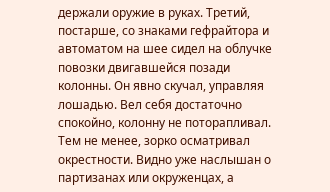держали оружие в руках. Третий, постарше, со знаками гефрайтора и автоматом на шее сидел на облучке повозки двигавшейся позади колонны. Он явно скучал, управляя лошадью. Вел себя достаточно спокойно, колонну не поторапливал. Тем не менее, зорко осматривал окрестности. Видно уже наслышан о партизанах или окруженцах, а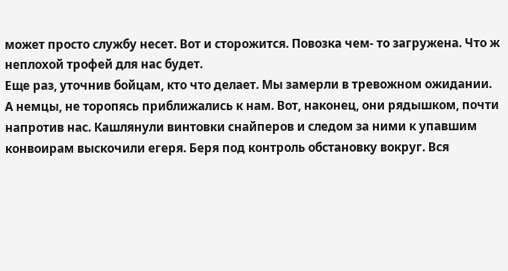может просто службу несет. Вот и сторожится. Повозка чем- то загружена. Что ж неплохой трофей для нас будет.
Еще раз, уточнив бойцам, кто что делает. Мы замерли в тревожном ожидании.
А немцы, не торопясь приближались к нам. Вот, наконец, они рядышком, почти напротив нас. Кашлянули винтовки снайперов и следом за ними к упавшим конвоирам выскочили егеря. Беря под контроль обстановку вокруг. Вся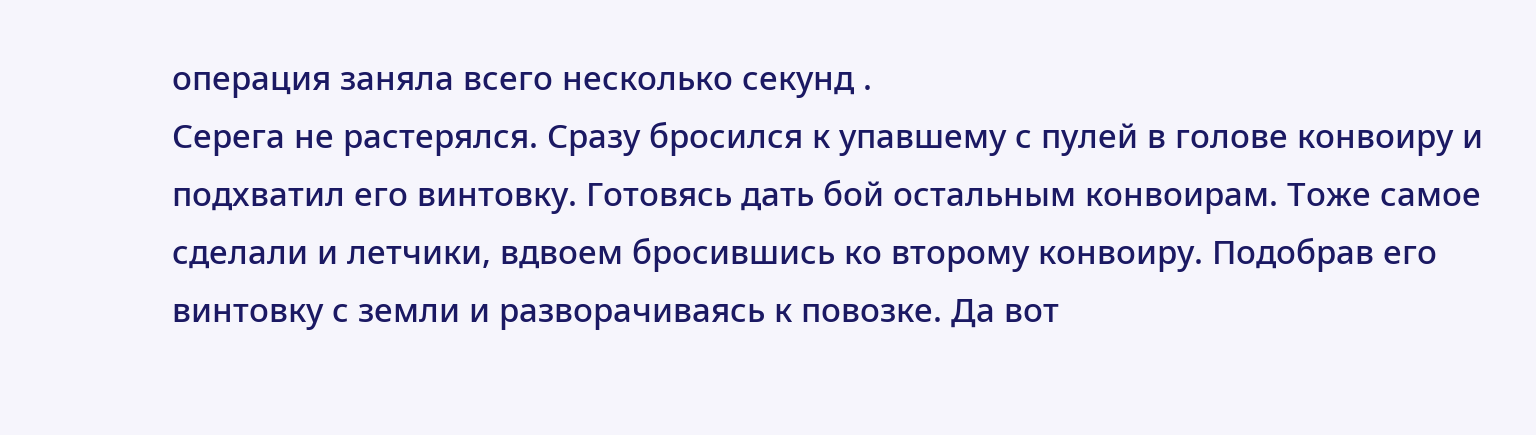операция заняла всего несколько секунд .
Серега не растерялся. Сразу бросился к упавшему с пулей в голове конвоиру и подхватил его винтовку. Готовясь дать бой остальным конвоирам. Тоже самое сделали и летчики, вдвоем бросившись ко второму конвоиру. Подобрав его винтовку с земли и разворачиваясь к повозке. Да вот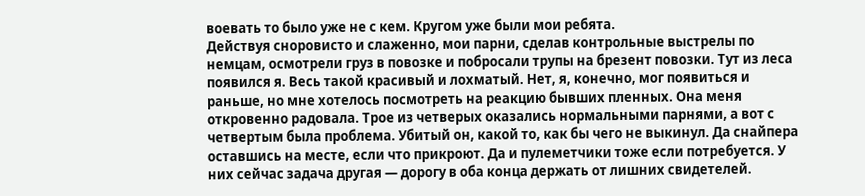воевать то было уже не с кем. Кругом уже были мои ребята.
Действуя сноровисто и слаженно, мои парни, сделав контрольные выстрелы по немцам, осмотрели груз в повозке и побросали трупы на брезент повозки. Тут из леса появился я. Весь такой красивый и лохматый. Нет, я, конечно, мог появиться и раньше, но мне хотелось посмотреть на реакцию бывших пленных. Она меня откровенно радовала. Трое из четверых оказались нормальными парнями, а вот с четвертым была проблема. Убитый он, какой то, как бы чего не выкинул. Да снайпера оставшись на месте, если что прикроют. Да и пулеметчики тоже если потребуется. У них сейчас задача другая — дорогу в оба конца держать от лишних свидетелей.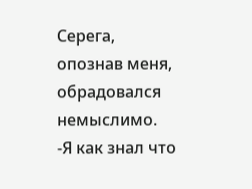Серега, опознав меня, обрадовался немыслимо.
-Я как знал что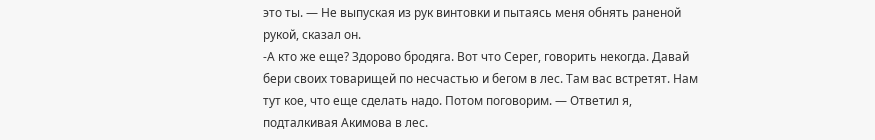это ты. — Не выпуская из рук винтовки и пытаясь меня обнять раненой рукой, сказал он.
-А кто же еще? Здорово бродяга. Вот что Серег, говорить некогда. Давай бери своих товарищей по несчастью и бегом в лес. Там вас встретят. Нам тут кое, что еще сделать надо. Потом поговорим. — Ответил я, подталкивая Акимова в лес.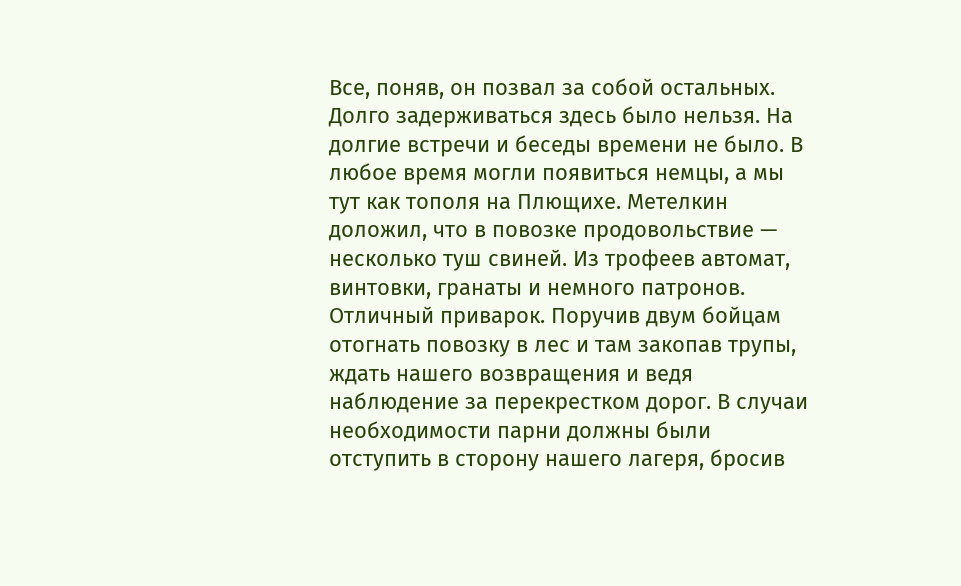Все, поняв, он позвал за собой остальных.
Долго задерживаться здесь было нельзя. На долгие встречи и беседы времени не было. В любое время могли появиться немцы, а мы тут как тополя на Плющихе. Метелкин доложил, что в повозке продовольствие — несколько туш свиней. Из трофеев автомат, винтовки, гранаты и немного патронов. Отличный приварок. Поручив двум бойцам отогнать повозку в лес и там закопав трупы, ждать нашего возвращения и ведя наблюдение за перекрестком дорог. В случаи необходимости парни должны были отступить в сторону нашего лагеря, бросив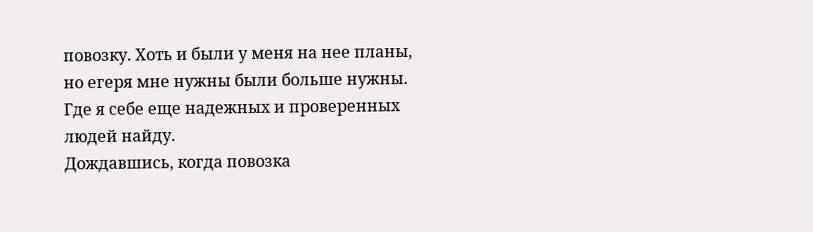повозку. Хоть и были у меня на нее планы, но егеря мне нужны были больше нужны. Где я себе еще надежных и проверенных людей найду.
Дождавшись, когда повозка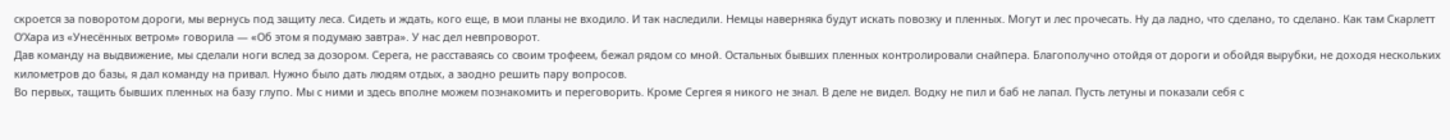скроется за поворотом дороги, мы вернусь под защиту леса. Сидеть и ждать, кого еще, в мои планы не входило. И так наследили. Немцы наверняка будут искать повозку и пленных. Могут и лес прочесать. Ну да ладно, что сделано, то сделано. Как там Скарлетт О’Хара из «Унесённых ветром» говорила — «Об этом я подумаю завтра». У нас дел невпроворот.
Дав команду на выдвижение, мы сделали ноги вслед за дозором. Серега, не расставаясь со своим трофеем, бежал рядом со мной. Остальных бывших пленных контролировали снайпера. Благополучно отойдя от дороги и обойдя вырубки, не доходя нескольких километров до базы, я дал команду на привал. Нужно было дать людям отдых, а заодно решить пару вопросов.
Во первых, тащить бывших пленных на базу глупо. Мы с ними и здесь вполне можем познакомить и переговорить. Кроме Сергея я никого не знал. В деле не видел. Водку не пил и баб не лапал. Пусть летуны и показали себя с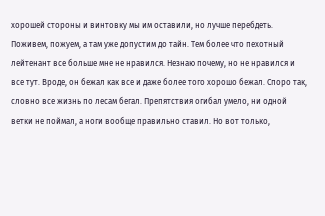хорошей стороны и винтовку мы им оставили, но лучше перебдеть. Поживем, пожуем, а там уже допустим до тайн. Тем более что пехотный лейтенант все больше мне не нравился. Незнаю почему, но не нравился и все тут. Вроде, он бежал как все и даже более того хорошо бежал. Споро так, словно все жизнь по лесам бегал. Препятствия огибал умело, ни одной ветки не поймал, а ноги вообще правильно ставил. Но вот только,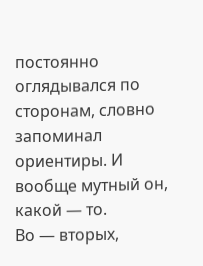постоянно оглядывался по сторонам, словно запоминал ориентиры. И вообще мутный он, какой — то.
Во — вторых,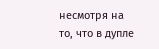несмотря на то, что в дупле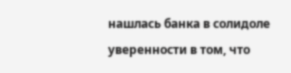нашлась банка в солидоле уверенности в том, что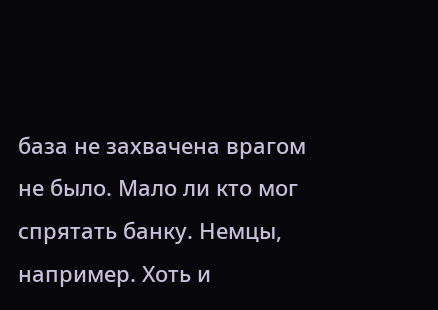база не захвачена врагом не было. Мало ли кто мог спрятать банку. Немцы, например. Хоть и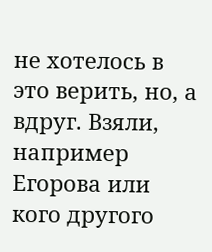не хотелось в это верить, но, а вдруг. Взяли, например Егорова или кого другого